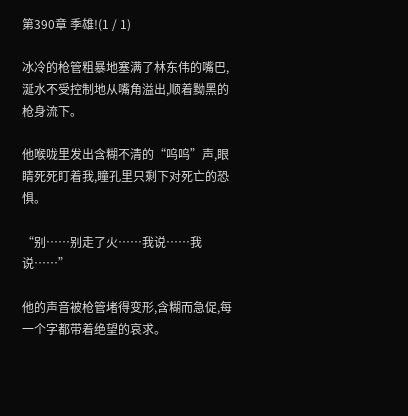第390章 季雄!(1 / 1)

冰冷的枪管粗暴地塞满了林东伟的嘴巴,涎水不受控制地从嘴角溢出,顺着黝黑的枪身流下。

他喉咙里发出含糊不清的“呜呜”声,眼睛死死盯着我,瞳孔里只剩下对死亡的恐惧。

“别……别走了火……我说……我说……”

他的声音被枪管堵得变形,含糊而急促,每一个字都带着绝望的哀求。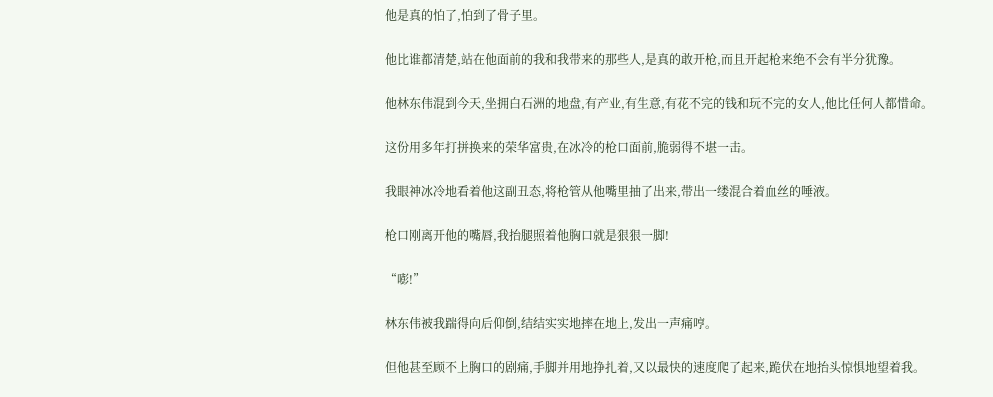他是真的怕了,怕到了骨子里。

他比谁都清楚,站在他面前的我和我带来的那些人,是真的敢开枪,而且开起枪来绝不会有半分犹豫。

他林东伟混到今天,坐拥白石洲的地盘,有产业,有生意,有花不完的钱和玩不完的女人,他比任何人都惜命。

这份用多年打拼换来的荣华富贵,在冰冷的枪口面前,脆弱得不堪一击。

我眼神冰冷地看着他这副丑态,将枪管从他嘴里抽了出来,带出一缕混合着血丝的唾液。

枪口刚离开他的嘴唇,我抬腿照着他胸口就是狠狠一脚!

“嘭!”

林东伟被我踹得向后仰倒,结结实实地摔在地上,发出一声痛哼。

但他甚至顾不上胸口的剧痛,手脚并用地挣扎着,又以最快的速度爬了起来,跪伏在地抬头惊惧地望着我。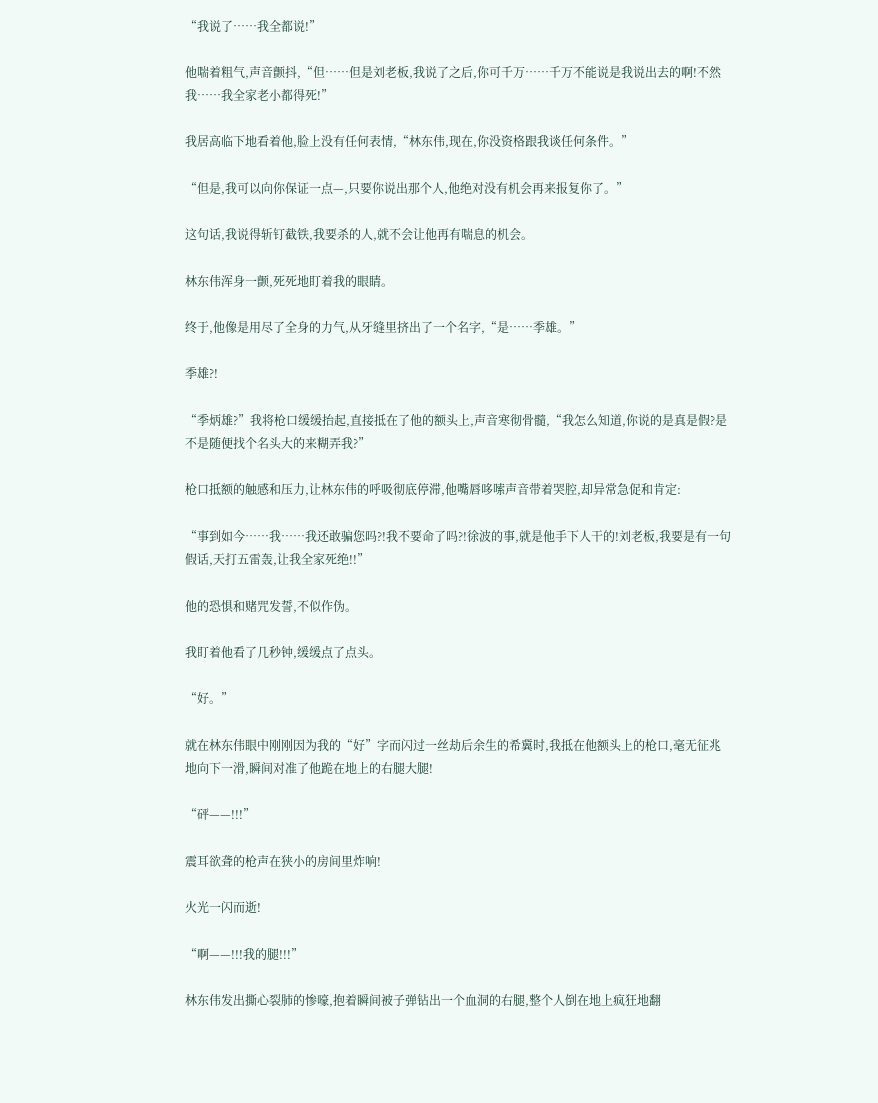“我说了……我全都说!”

他喘着粗气,声音颤抖,“但……但是刘老板,我说了之后,你可千万……千万不能说是我说出去的啊!不然我……我全家老小都得死!”

我居高临下地看着他,脸上没有任何表情,“林东伟,现在,你没资格跟我谈任何条件。”

“但是,我可以向你保证一点—,只要你说出那个人,他绝对没有机会再来报复你了。”

这句话,我说得斩钉截铁,我要杀的人,就不会让他再有喘息的机会。

林东伟浑身一颤,死死地盯着我的眼睛。

终于,他像是用尽了全身的力气,从牙缝里挤出了一个名字,“是……季雄。”

季雄?!

“季炳雄?”我将枪口缓缓抬起,直接抵在了他的额头上,声音寒彻骨髓,“我怎么知道,你说的是真是假?是不是随便找个名头大的来糊弄我?”

枪口抵额的触感和压力,让林东伟的呼吸彻底停滞,他嘴唇哆嗦声音带着哭腔,却异常急促和肯定:

“事到如今……我……我还敢骗您吗?!我不要命了吗?!徐波的事,就是他手下人干的!刘老板,我要是有一句假话,天打五雷轰,让我全家死绝!!”

他的恐惧和赌咒发誓,不似作伪。

我盯着他看了几秒钟,缓缓点了点头。

“好。”

就在林东伟眼中刚刚因为我的“好”字而闪过一丝劫后余生的希冀时,我抵在他额头上的枪口,毫无征兆地向下一滑,瞬间对准了他跪在地上的右腿大腿!

“砰——!!!”

震耳欲聋的枪声在狭小的房间里炸响!

火光一闪而逝!

“啊——!!!我的腿!!!”

林东伟发出撕心裂肺的惨嚎,抱着瞬间被子弹钻出一个血洞的右腿,整个人倒在地上疯狂地翻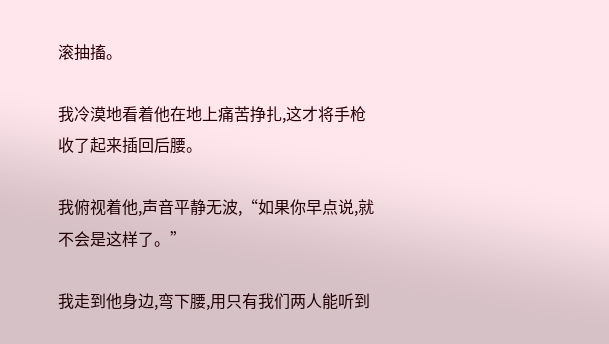滚抽搐。

我冷漠地看着他在地上痛苦挣扎,这才将手枪收了起来插回后腰。

我俯视着他,声音平静无波,“如果你早点说,就不会是这样了。”

我走到他身边,弯下腰,用只有我们两人能听到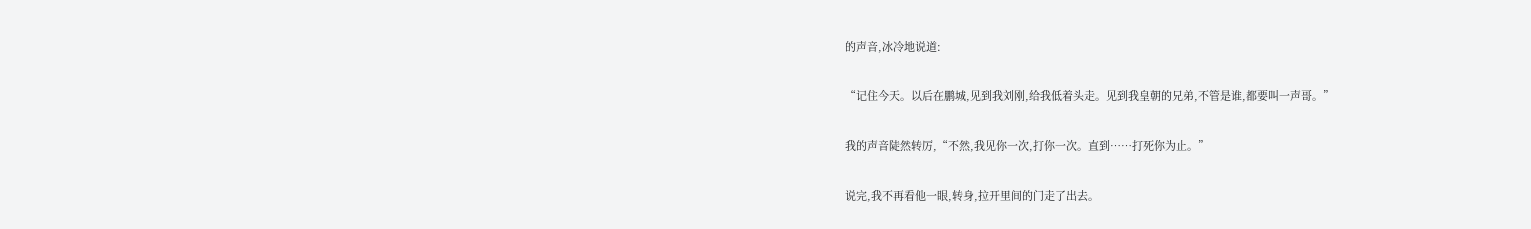的声音,冰冷地说道:

“记住今天。以后在鹏城,见到我刘刚,给我低着头走。见到我皇朝的兄弟,不管是谁,都要叫一声哥。”

我的声音陡然转厉,“不然,我见你一次,打你一次。直到……打死你为止。”

说完,我不再看他一眼,转身,拉开里间的门走了出去。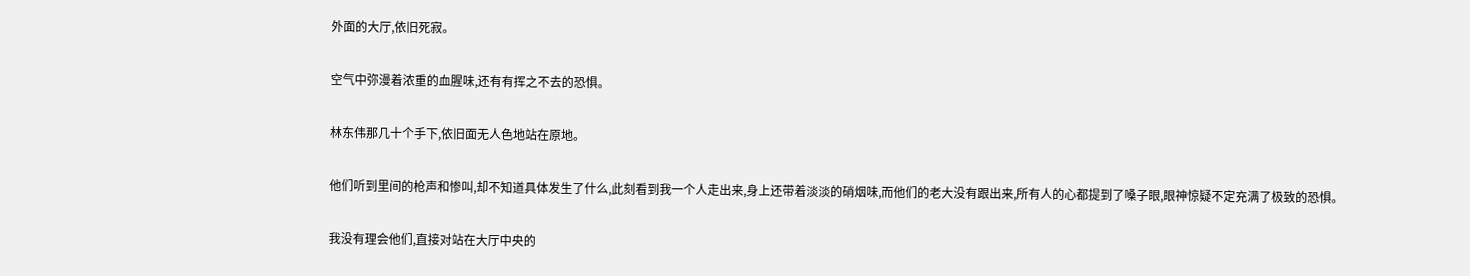外面的大厅,依旧死寂。

空气中弥漫着浓重的血腥味,还有有挥之不去的恐惧。

林东伟那几十个手下,依旧面无人色地站在原地。

他们听到里间的枪声和惨叫,却不知道具体发生了什么,此刻看到我一个人走出来,身上还带着淡淡的硝烟味,而他们的老大没有跟出来,所有人的心都提到了嗓子眼,眼神惊疑不定充满了极致的恐惧。

我没有理会他们,直接对站在大厅中央的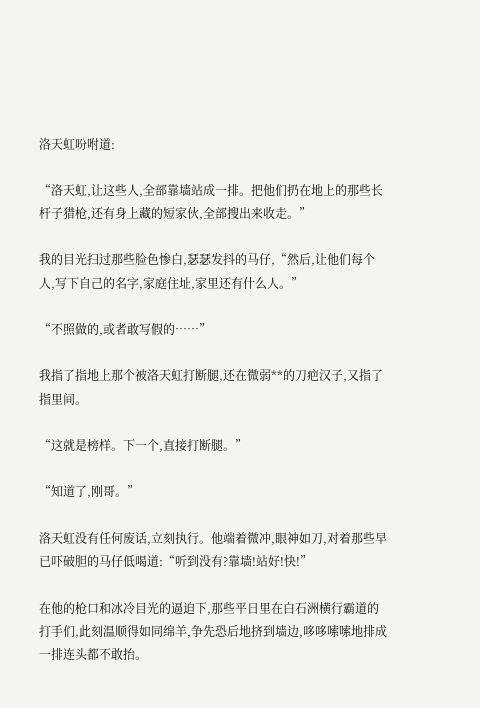洛天虹吩咐道:

“洛天虹,让这些人,全部靠墙站成一排。把他们扔在地上的那些长杆子猎枪,还有身上藏的短家伙,全部搜出来收走。”

我的目光扫过那些脸色惨白,瑟瑟发抖的马仔,“然后,让他们每个人,写下自己的名字,家庭住址,家里还有什么人。”

“不照做的,或者敢写假的……”

我指了指地上那个被洛天虹打断腿,还在微弱**的刀疤汉子,又指了指里间。

“这就是榜样。下一个,直接打断腿。”

“知道了,刚哥。”

洛天虹没有任何废话,立刻执行。他端着微冲,眼神如刀,对着那些早已吓破胆的马仔低喝道:“听到没有?靠墙!站好!快!”

在他的枪口和冰冷目光的逼迫下,那些平日里在白石洲横行霸道的打手们,此刻温顺得如同绵羊,争先恐后地挤到墙边,哆哆嗦嗦地排成一排连头都不敢抬。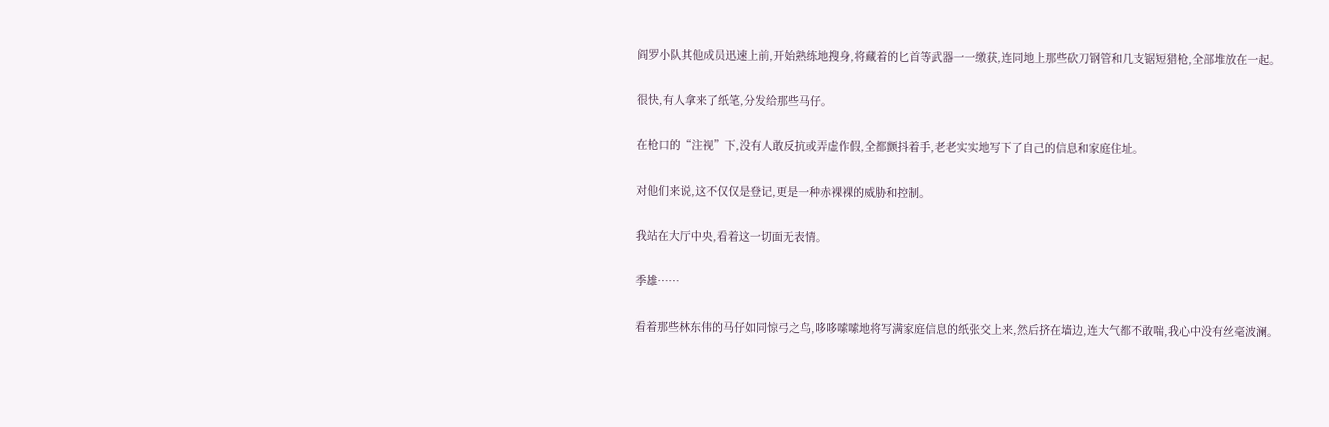阎罗小队其他成员迅速上前,开始熟练地搜身,将藏着的匕首等武器一一缴获,连同地上那些砍刀钢管和几支锯短猎枪,全部堆放在一起。

很快,有人拿来了纸笔,分发给那些马仔。

在枪口的“注视”下,没有人敢反抗或弄虚作假,全都颤抖着手,老老实实地写下了自己的信息和家庭住址。

对他们来说,这不仅仅是登记,更是一种赤裸裸的威胁和控制。

我站在大厅中央,看着这一切面无表情。

季雄……

看着那些林东伟的马仔如同惊弓之鸟,哆哆嗦嗦地将写满家庭信息的纸张交上来,然后挤在墙边,连大气都不敢喘,我心中没有丝毫波澜。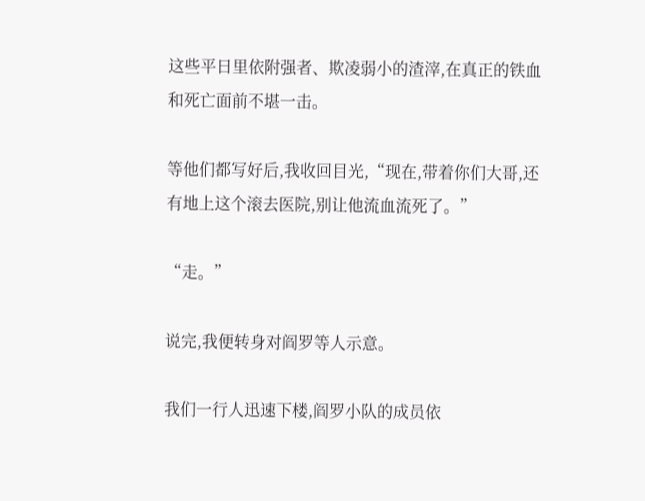这些平日里依附强者、欺凌弱小的渣滓,在真正的铁血和死亡面前不堪一击。

等他们都写好后,我收回目光,“现在,带着你们大哥,还有地上这个滚去医院,别让他流血流死了。”

“走。”

说完,我便转身对阎罗等人示意。

我们一行人迅速下楼,阎罗小队的成员依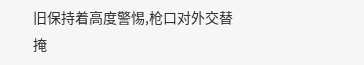旧保持着高度警惕,枪口对外交替掩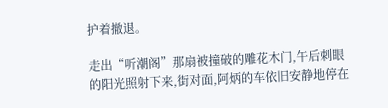护着撤退。

走出“听潮阁”那扇被撞破的雕花木门,午后刺眼的阳光照射下来,街对面,阿炳的车依旧安静地停在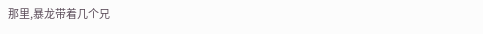那里,暴龙带着几个兄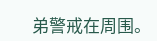弟警戒在周围。